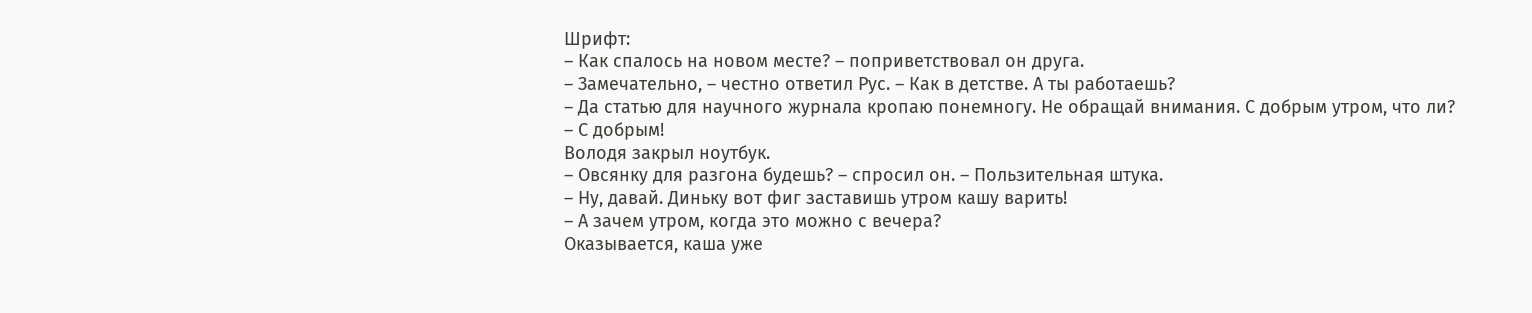Шрифт:
– Как спалось на новом месте? – поприветствовал он друга.
– Замечательно, – честно ответил Рус. – Как в детстве. А ты работаешь?
– Да статью для научного журнала кропаю понемногу. Не обращай внимания. С добрым утром, что ли?
– С добрым!
Володя закрыл ноутбук.
– Овсянку для разгона будешь? – спросил он. – Пользительная штука.
– Ну, давай. Диньку вот фиг заставишь утром кашу варить!
– А зачем утром, когда это можно с вечера?
Оказывается, каша уже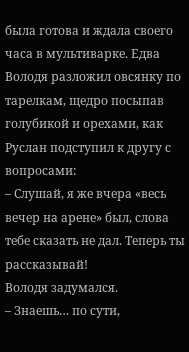была готова и ждала своего часа в мультиварке. Едва Володя разложил овсянку по тарелкам, щедро посыпав голубикой и орехами, как Руслан подступил к другу с вопросами:
– Слушай, я же вчера «весь вечер на арене» был, слова тебе сказать не дал. Теперь ты рассказывай!
Володя задумался.
– Знаешь… по сути,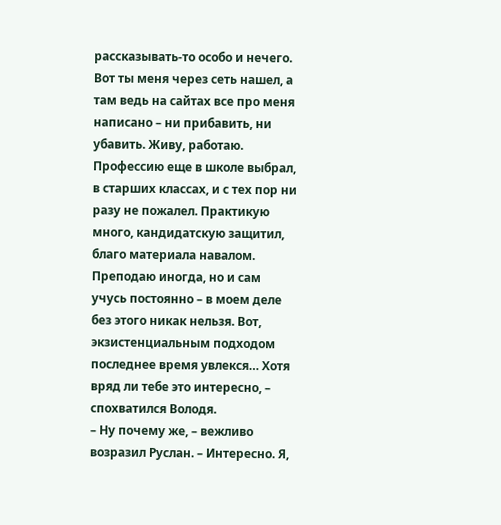рассказывать-то особо и нечего. Вот ты меня через сеть нашел, а там ведь на сайтах все про меня написано – ни прибавить, ни убавить. Живу, работаю. Профессию еще в школе выбрал, в старших классах, и с тех пор ни разу не пожалел. Практикую много, кандидатскую защитил, благо материала навалом. Преподаю иногда, но и сам учусь постоянно – в моем деле без этого никак нельзя. Вот, экзистенциальным подходом последнее время увлекся… Хотя вряд ли тебе это интересно, – спохватился Володя.
– Ну почему же, – вежливо возразил Руслан. – Интересно. Я,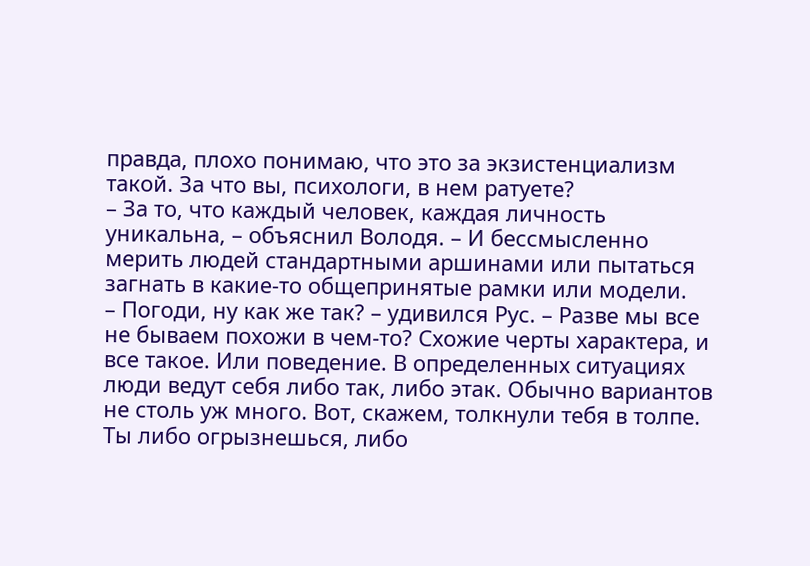правда, плохо понимаю, что это за экзистенциализм такой. За что вы, психологи, в нем ратуете?
– За то, что каждый человек, каждая личность уникальна, – объяснил Володя. – И бессмысленно мерить людей стандартными аршинами или пытаться загнать в какие-то общепринятые рамки или модели.
– Погоди, ну как же так? – удивился Рус. – Разве мы все не бываем похожи в чем-то? Схожие черты характера, и все такое. Или поведение. В определенных ситуациях люди ведут себя либо так, либо этак. Обычно вариантов не столь уж много. Вот, скажем, толкнули тебя в толпе. Ты либо огрызнешься, либо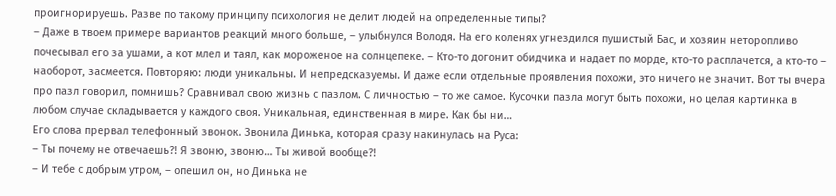проигнорируешь. Разве по такому принципу психология не делит людей на определенные типы?
– Даже в твоем примере вариантов реакций много больше, – улыбнулся Володя. На его коленях угнездился пушистый Бас, и хозяин неторопливо почесывал его за ушами, а кот млел и таял, как мороженое на солнцепеке. – Кто-то догонит обидчика и надает по морде, кто-то расплачется, а кто-то – наоборот, засмеется. Повторяю: люди уникальны. И непредсказуемы. И даже если отдельные проявления похожи, это ничего не значит. Вот ты вчера про пазл говорил, помнишь? Сравнивал свою жизнь с пазлом. С личностью – то же самое. Кусочки пазла могут быть похожи, но целая картинка в любом случае складывается у каждого своя. Уникальная, единственная в мире. Как бы ни…
Его слова прервал телефонный звонок. Звонила Динька, которая сразу накинулась на Руса:
– Ты почему не отвечаешь?! Я звоню, звоню… Ты живой вообще?!
– И тебе с добрым утром, – опешил он, но Динька не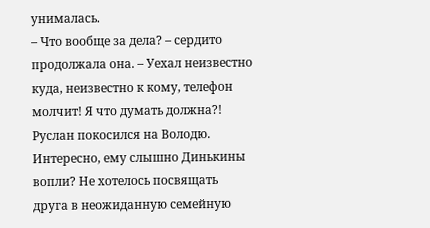унималась.
– Что вообще за дела? – сердито продолжала она. – Уехал неизвестно куда, неизвестно к кому, телефон молчит! Я что думать должна?!
Руслан покосился на Володю. Интересно, ему слышно Динькины вопли? Не хотелось посвящать друга в неожиданную семейную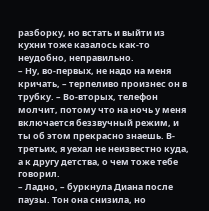разборку, но встать и выйти из кухни тоже казалось как-то неудобно, неправильно.
– Ну, во-первых, не надо на меня кричать, – терпеливо произнес он в трубку. – Во-вторых, телефон молчит, потому что на ночь у меня включается беззвучный режим, и ты об этом прекрасно знаешь. В-третьих, я уехал не неизвестно куда, а к другу детства, о чем тоже тебе говорил.
– Ладно, – буркнула Диана после паузы. Тон она снизила, но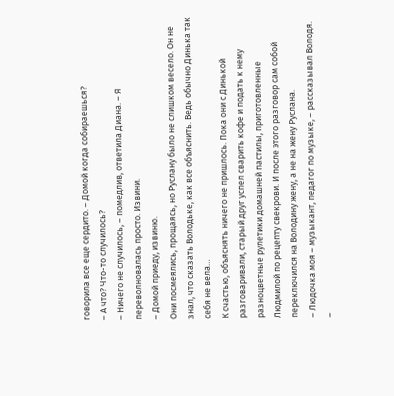говорила все еще сердито. – Домой когда собираешься?
– А что? Что-то случилось?
– Ничего не случилось, – помедлив, ответила Диана. – Я переволновалась просто. Извини.
– Домой приеду, извиню.
Они посмеялись, прощаясь, но Руслану было не слишком весело. Он не знал, что сказать Володьке, как все объяснить. Ведь обычно Динька так себя не вела…
К счастью, объяснять ничего не пришлось. Пока они с Динькой разговаривали, старый друг успел сварить кофе и подать к нему разноцветные рулетики домашней пастилы, приготовленные Людмилой по рецепту свекрови. И после этого разговор сам собой переключился на Володину жену, а не на жену Руслана.
– Людочка моя – музыкант, педагог по музыке, – рассказывал Володя. –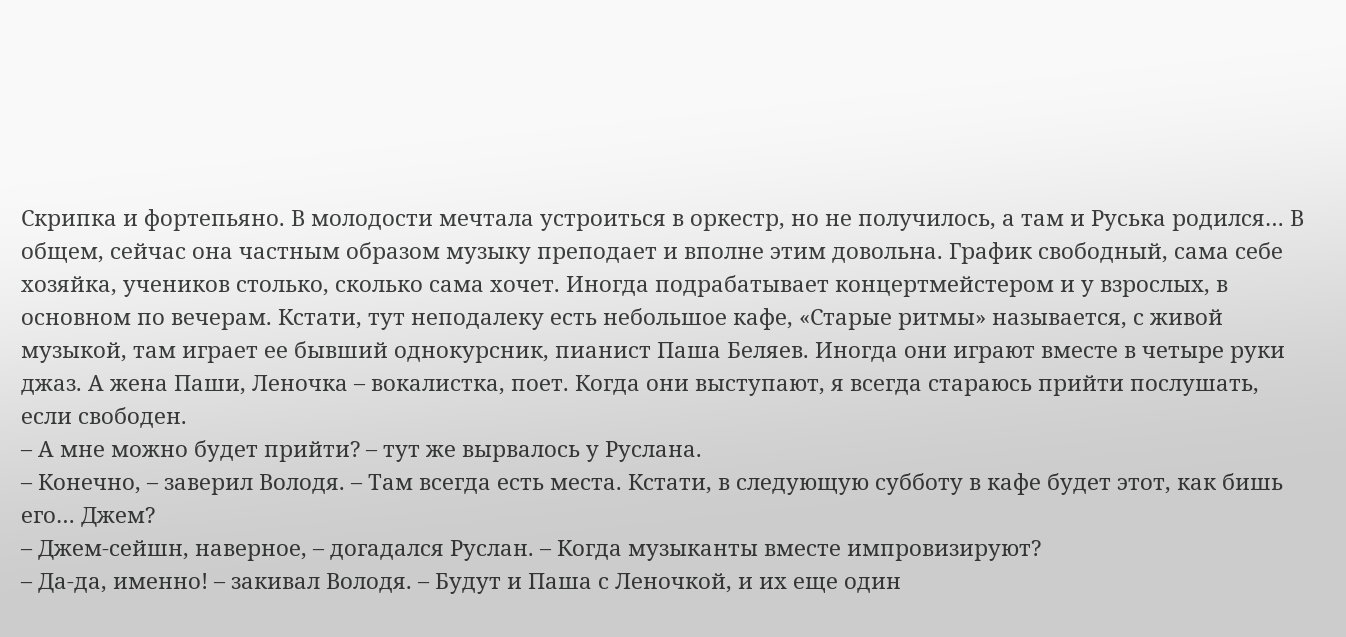Скрипка и фортепьяно. В молодости мечтала устроиться в оркестр, но не получилось, а там и Руська родился… В общем, сейчас она частным образом музыку преподает и вполне этим довольна. График свободный, сама себе хозяйка, учеников столько, сколько сама хочет. Иногда подрабатывает концертмейстером и у взрослых, в основном по вечерам. Кстати, тут неподалеку есть небольшое кафе, «Старые ритмы» называется, с живой музыкой, там играет ее бывший однокурсник, пианист Паша Беляев. Иногда они играют вместе в четыре руки джаз. А жена Паши, Леночка – вокалистка, поет. Когда они выступают, я всегда стараюсь прийти послушать, если свободен.
– А мне можно будет прийти? – тут же вырвалось у Руслана.
– Конечно, – заверил Володя. – Там всегда есть места. Кстати, в следующую субботу в кафе будет этот, как бишь его… Джем?
– Джем-сейшн, наверное, – догадался Руслан. – Когда музыканты вместе импровизируют?
– Да-да, именно! – закивал Володя. – Будут и Паша с Леночкой, и их еще один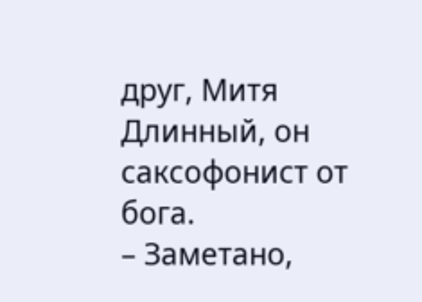друг, Митя Длинный, он саксофонист от бога.
– Заметано,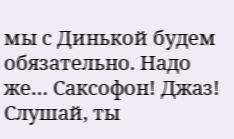мы с Динькой будем обязательно. Надо же… Саксофон! Джаз! Слушай, ты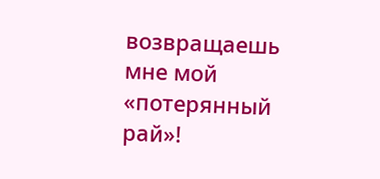возвращаешь мне мой «потерянный рай»!